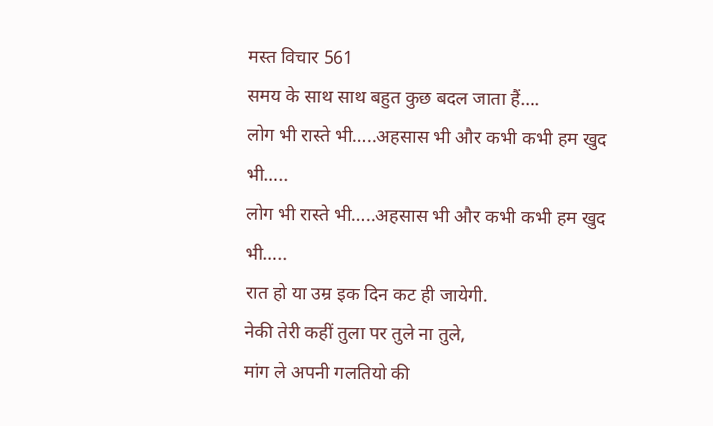मस्त विचार 561
समय के साथ साथ बहुत कुछ बदल जाता हैं….
लोग भी रास्ते भी…..अहसास भी और कभी कभी हम खुद भी…..
लोग भी रास्ते भी…..अहसास भी और कभी कभी हम खुद भी…..
रात हो या उम्र इक दिन कट ही जायेगी.
नेकी तेरी कहीं तुला पर तुले ना तुले,
मांग ले अपनी गलतियो की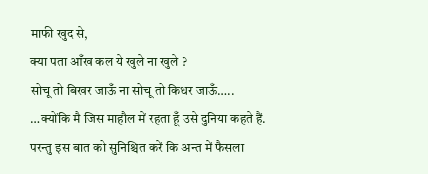माफी खुद से,
क्या पता आँख कल ये खुले ना खुले ?
सोचू तो बिखर जाऊँ ना सोचू तो किधर जाऊँ…..
…क्योंकि मै जिस माहौल में रहता हूँ उसे दुनिया कहते हैं.
परन्तु इस बात को सुनिश्चित करें कि अन्त में फैसला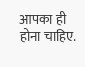आपका ही होना चाहिए.